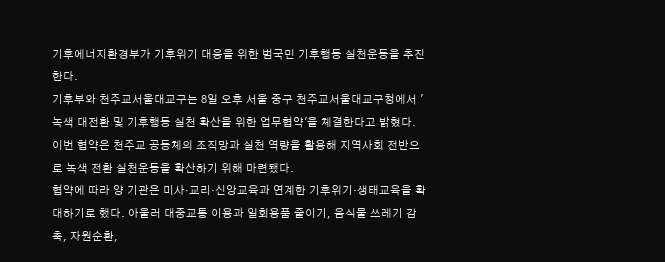기후에너지환경부가 기후위기 대응을 위한 범국민 기후행동 실천운동을 추진한다.
기후부와 천주교서울대교구는 8일 오후 서울 중구 천주교서울대교구청에서 '녹색 대전환 및 기후행동 실천 확산을 위한 업무협약'을 체결한다고 밝혔다.
이번 협약은 천주교 공동체의 조직망과 실천 역량을 활용해 지역사회 전반으로 녹색 전환 실천운동을 확산하기 위해 마련됐다.
협약에 따라 양 기관은 미사·교리·신앙교육과 연계한 기후위기·생태교육을 확대하기로 했다. 아울러 대중교통 이용과 일회용품 줄이기, 음식물 쓰레기 감축, 자원순환,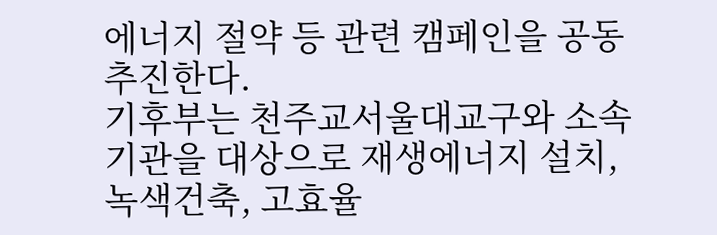에너지 절약 등 관련 캠페인을 공동 추진한다.
기후부는 천주교서울대교구와 소속 기관을 대상으로 재생에너지 설치, 녹색건축, 고효율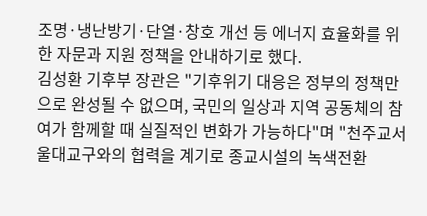조명·냉난방기·단열·창호 개선 등 에너지 효율화를 위한 자문과 지원 정책을 안내하기로 했다.
김성환 기후부 장관은 "기후위기 대응은 정부의 정책만으로 완성될 수 없으며, 국민의 일상과 지역 공동체의 참여가 함께할 때 실질적인 변화가 가능하다"며 "천주교서울대교구와의 협력을 계기로 종교시설의 녹색전환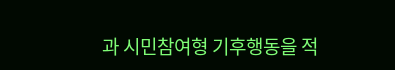과 시민참여형 기후행동을 적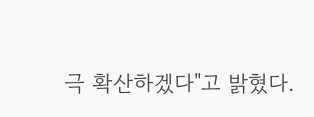극 확산하겠다"고 밝혔다.